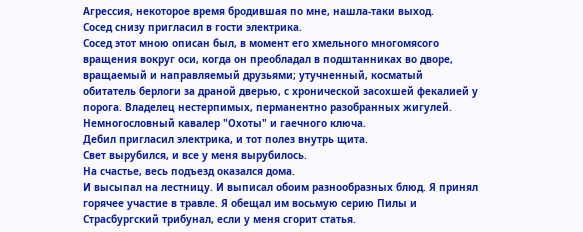Агрессия, некоторое время бродившая по мне, нашла-таки выход.
Сосед снизу пригласил в гости электрика.
Сосед этот мною описан был, в момент его хмельного многомясого вращения вокруг оси, когда он преобладал в подштанниках во дворе, вращаемый и направляемый друзьями; утучненный, косматый обитатель берлоги за драной дверью, с хронической засохшей фекалией у порога. Владелец нестерпимых, перманентно разобранных жигулей. Немногословный кавалер "Охоты" и гаечного ключа.
Дебил пригласил электрика, и тот полез внутрь щита.
Свет вырубился, и все у меня вырубилось.
На счастье, весь подъезд оказался дома.
И высыпал на лестницу. И выписал обоим разнообразных блюд. Я принял горячее участие в травле. Я обещал им восьмую серию Пилы и Страсбургский трибунал, если у меня сгорит статья.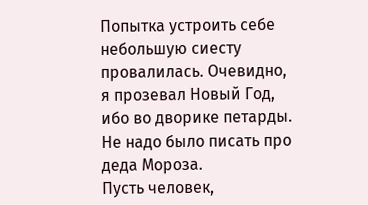Попытка устроить себе небольшую сиесту провалилась. Очевидно, я прозевал Новый Год, ибо во дворике петарды. Не надо было писать про деда Мороза.
Пусть человек,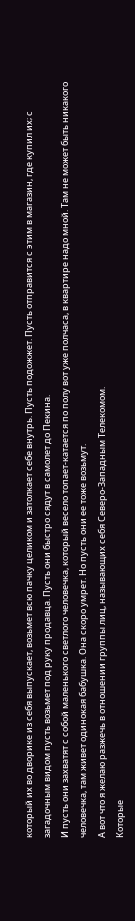который их во дворике из себя выпускает, возьмет всю пачку целиком и затолкает себе внутрь. Пусть подожжет. Пусть отправится с этим в магазин, где купил их; с загадочным видом пусть возьмет под руку продавца. Пусть они быстро сядут в самолет до Пекина.
И пусть они захватят с собой маленького светлого человечка, который весело топает-катается по полу вот уже полчаса, в квартире надо мной. Там не может быть никакого человечка, там живет одинокая бабушка. Она скоро умрет. Но пусть они ее тоже возьмут.
А вот что я желаю разжечь в отношении группы лиц, называющих себя Северо-Западным Телекомом.
Которые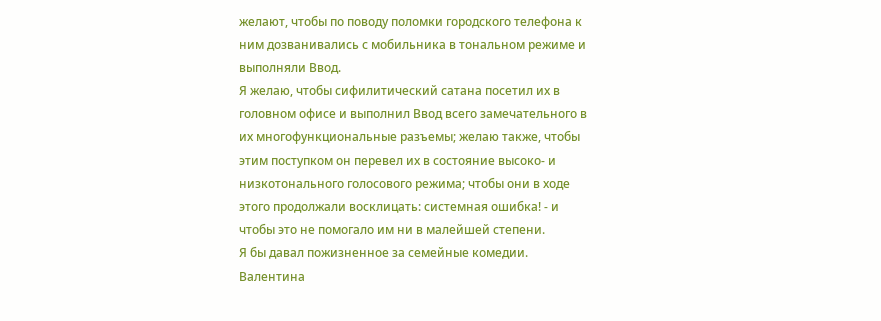желают, чтобы по поводу поломки городского телефона к ним дозванивались с мобильника в тональном режиме и выполняли Ввод.
Я желаю, чтобы сифилитический сатана посетил их в головном офисе и выполнил Ввод всего замечательного в их многофункциональные разъемы; желаю также, чтобы этим поступком он перевел их в состояние высоко- и низкотонального голосового режима; чтобы они в ходе этого продолжали восклицать: системная ошибка! - и чтобы это не помогало им ни в малейшей степени.
Я бы давал пожизненное за семейные комедии.
Валентина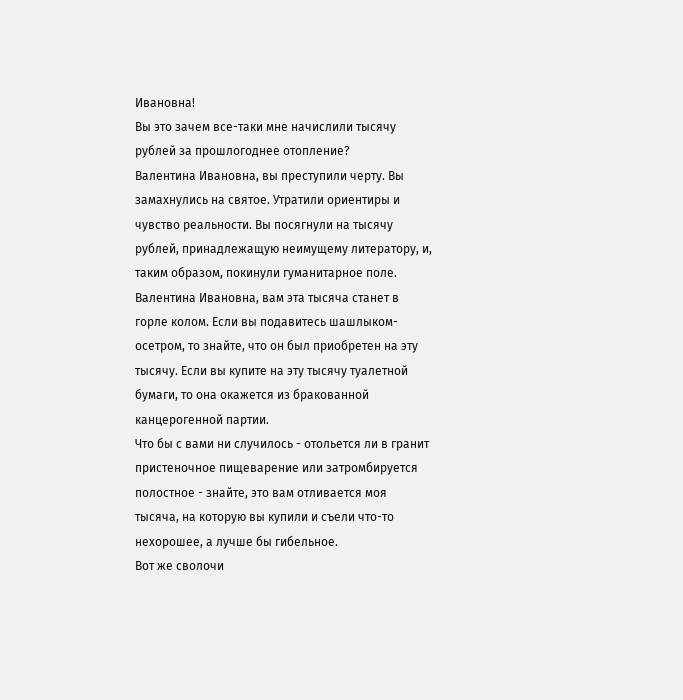Ивановна!
Вы это зачем все-таки мне начислили тысячу рублей за прошлогоднее отопление?
Валентина Ивановна, вы преступили черту. Вы замахнулись на святое. Утратили ориентиры и чувство реальности. Вы посягнули на тысячу рублей, принадлежащую неимущему литератору, и, таким образом, покинули гуманитарное поле.
Валентина Ивановна, вам эта тысяча станет в горле колом. Если вы подавитесь шашлыком-осетром, то знайте, что он был приобретен на эту тысячу. Если вы купите на эту тысячу туалетной бумаги, то она окажется из бракованной канцерогенной партии.
Что бы с вами ни случилось - отольется ли в гранит пристеночное пищеварение или затромбируется полостное - знайте, это вам отливается моя тысяча, на которую вы купили и съели что-то нехорошее, а лучше бы гибельное.
Вот же сволочи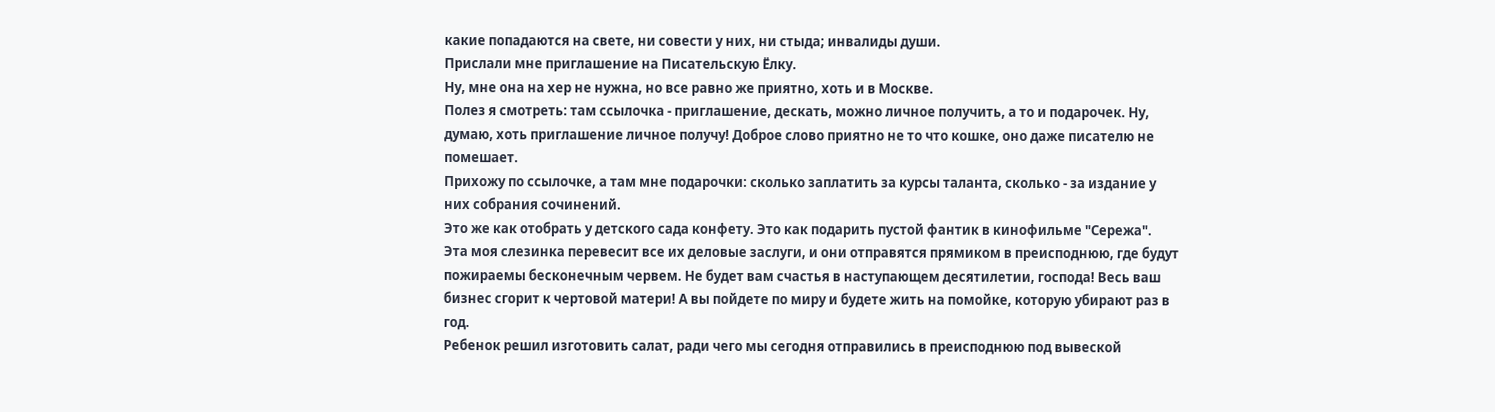какие попадаются на свете, ни совести у них, ни стыда; инвалиды души.
Прислали мне приглашение на Писательскую Ёлку.
Ну, мне она на хер не нужна, но все равно же приятно, хоть и в Москве.
Полез я смотреть: там ссылочка - приглашение, дескать, можно личное получить, а то и подарочек. Ну, думаю, хоть приглашение личное получу! Доброе слово приятно не то что кошке, оно даже писателю не помешает.
Прихожу по ссылочке, а там мне подарочки: сколько заплатить за курсы таланта, сколько - за издание у них собрания сочинений.
Это же как отобрать у детского сада конфету. Это как подарить пустой фантик в кинофильме "Сережа".
Эта моя слезинка перевесит все их деловые заслуги, и они отправятся прямиком в преисподнюю, где будут пожираемы бесконечным червем. Не будет вам счастья в наступающем десятилетии, господа! Весь ваш бизнес сгорит к чертовой матери! А вы пойдете по миру и будете жить на помойке, которую убирают раз в год.
Ребенок решил изготовить салат, ради чего мы сегодня отправились в преисподнюю под вывеской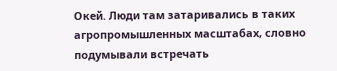Окей. Люди там затаривались в таких агропромышленных масштабах, словно подумывали встречать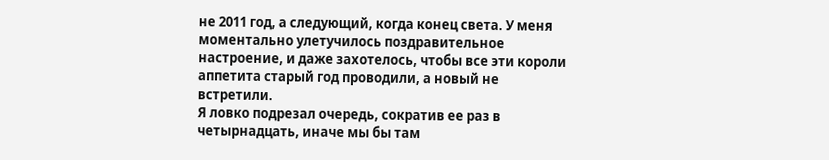не 2011 год, а следующий, когда конец света. У меня моментально улетучилось поздравительное настроение, и даже захотелось, чтобы все эти короли аппетита старый год проводили, а новый не встретили.
Я ловко подрезал очередь, сократив ее раз в четырнадцать, иначе мы бы там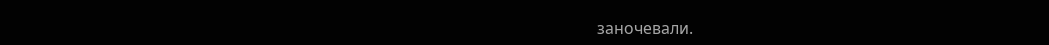заночевали.